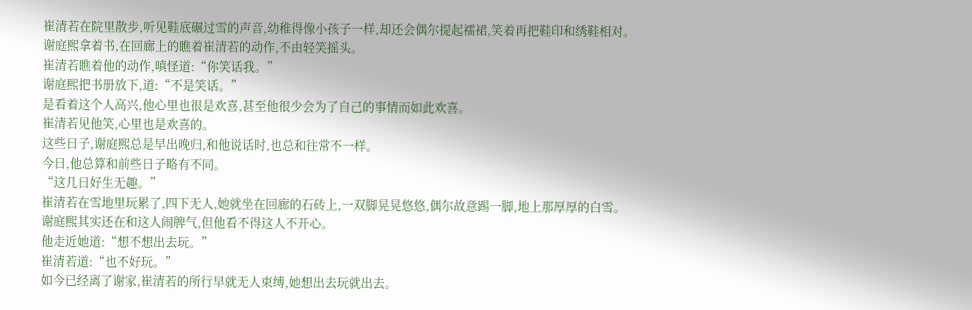崔清若在院里散步,听见鞋底碾过雪的声音,幼稚得像小孩子一样,却还会偶尔提起襦裙,笑着再把鞋印和绣鞋相对。
谢庭熙拿着书,在回廊上的瞧着崔清若的动作,不由轻笑摇头。
崔清若瞧着他的动作,嗔怪道:“你笑话我。”
谢庭熙把书册放下,道:“不是笑话。”
是看着这个人高兴,他心里也很是欢喜,甚至他很少会为了自己的事情而如此欢喜。
崔清若见他笑,心里也是欢喜的。
这些日子,谢庭熙总是早出晚归,和他说话时,也总和往常不一样。
今日,他总算和前些日子略有不同。
“这几日好生无趣。”
崔清若在雪地里玩累了,四下无人,她就坐在回廊的石砖上,一双脚晃晃悠悠,偶尔故意踢一脚,地上那厚厚的白雪。
谢庭熙其实还在和这人闹脾气,但他看不得这人不开心。
他走近她道:“想不想出去玩。”
崔清若道:“也不好玩。”
如今已经离了谢家,崔清若的所行早就无人束缚,她想出去玩就出去。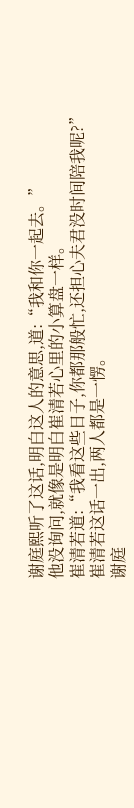谢庭熙听了这话,明白这人的意思,道:“我和你一起去。”
他没询问,就像是明白崔清若心里的小算盘一样。
崔清若道:“我看这些日子,你都那般忙,还担心夫君没时间陪我呢?”
崔清若这话一出,两人都是一愣。
谢庭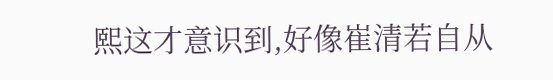熙这才意识到,好像崔清若自从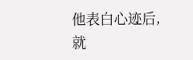他表白心迹后,就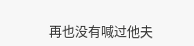再也没有喊过他夫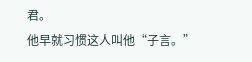君。
他早就习惯这人叫他“子言。”